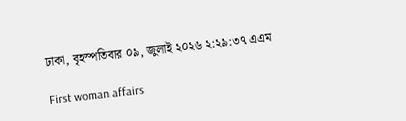ঢাকা, বৃহস্পতিবার ০৯, জুলাই ২০২৬ ২:২৯:৩৭ এএম

First woman affairs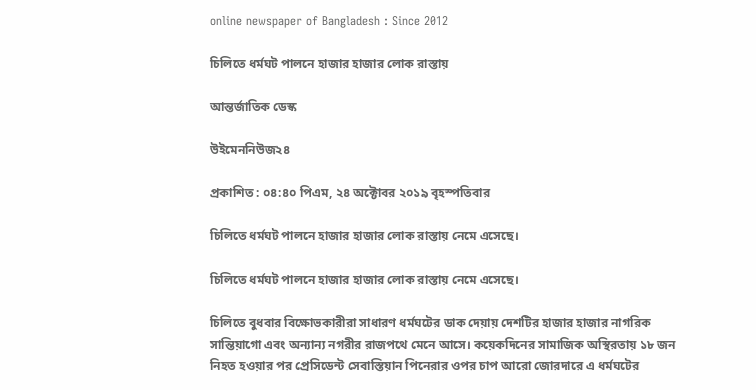online newspaper of Bangladesh : Since 2012

চিলিতে ধর্মঘট পালনে হাজার হাজার লোক রাস্তায়

আন্তর্জাতিক ডেস্ক

উইমেননিউজ২৪

প্রকাশিত : ০৪:৪০ পিএম, ২৪ অক্টোবর ২০১৯ বৃহস্পতিবার

চিলিতে ধর্মঘট পালনে হাজার হাজার লোক রাস্তায় নেমে এসেছে।

চিলিতে ধর্মঘট পালনে হাজার হাজার লোক রাস্তায় নেমে এসেছে।

চিলিতে বুধবার বিক্ষোভকারীরা সাধারণ ধর্মঘটের ডাক দেয়ায় দেশটির হাজার হাজার নাগরিক সান্তিয়াগো এবং অন্যান্য নগরীর রাজপথে মেনে আসে। কয়েকদিনের সামাজিক অস্থিরতায় ১৮ জন নিহত হওয়ার পর প্রেসিডেন্ট সেবাস্তিয়ান পিনেরার ওপর চাপ আরো জোরদারে এ ধর্মঘটের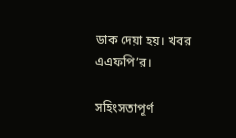ডাক দেয়া হয়। খবর এএফপি’র।

সহিংসতাপূর্ণ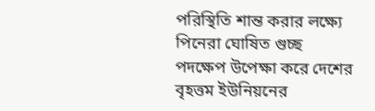পরিস্থিতি শান্ত করার লক্ষ্যে পিনেরা ঘোষিত গুচ্ছ পদক্ষেপ উপেক্ষা করে দেশের বৃহত্তম ইউনিয়নের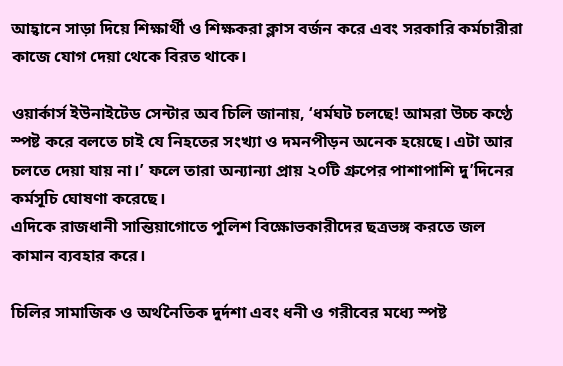আহ্বানে সাড়া দিয়ে শিক্ষার্থী ও শিক্ষকরা ক্লাস বর্জন করে এবং সরকারি কর্মচারীরা কাজে যোগ দেয়া থেকে বিরত থাকে।

ওয়ার্কার্স ইউনাইটেড সেন্টার অব চিলি জানায়, ‘ধর্মঘট চলছে! আমরা উচ্চ কণ্ঠে স্পষ্ট করে বলতে চাই যে নিহতের সংখ্যা ও দমনপীড়ন অনেক হয়েছে। এটা আর চলতে দেয়া যায় না।’ ফলে তারা অন্যান্যা প্রায় ২০টি গ্রুপের পাশাপাশি দু’দিনের কর্মসূচি ঘোষণা করেছে।
এদিকে রাজধানী সান্তিয়াগোতে পুলিশ বিক্ষোভকারীদের ছত্রভঙ্গ করতে জল কামান ব্যবহার করে।

চিলির সামাজিক ও অর্থনৈতিক দুর্দশা এবং ধনী ও গরীবের মধ্যে স্পষ্ট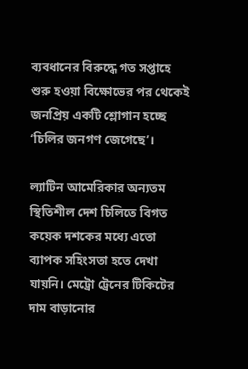ব্যবধানের বিরুদ্ধে গত সপ্তাহে শুরু হওয়া বিক্ষোভের পর থেকেই জনপ্রিয় একটি শ্লোগান হচ্ছে ‘চিলির জনগণ জেগেছে’।

ল্যাটিন আমেরিকার অন্যতম স্থিতিশীল দেশ চিলিতে বিগত কয়েক দশকের মধ্যে এতো ব্যাপক সহিংসতা হতে দেখা যায়নি। মেট্রো ট্রেনের টিকিটের দাম বাড়ানোর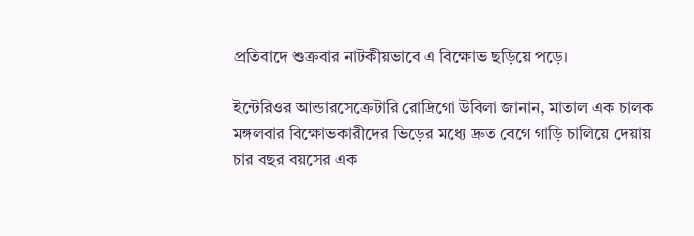প্রতিবাদে শুক্রবার নাটকীয়ভাবে এ বিক্ষোভ ছড়িয়ে পড়ে।

ইন্টেরিওর আন্ডারসেক্রেটারি রোদ্রিগো উবিলা জানান, মাতাল এক চালক মঙ্গলবার বিক্ষোভকারীদের ভিড়ের মধ্যে দ্রুত বেগে গাড়ি চালিয়ে দেয়ায় চার বছর বয়সের এক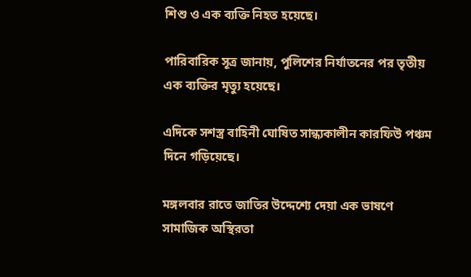শিশু ও এক ব্যক্তি নিহত হয়েছে।

পারিবারিক সূত্র জানায়, পুলিশের নির্যাতনের পর তৃতীয় এক ব্যক্তির মৃত্যু হয়েছে।

এদিকে সশস্ত্র বাহিনী ঘোষিত সান্ধ্যকালীন কারফিউ পঞ্চম দিনে গড়িয়েছে।

মঙ্গলবার রাতে জাতির উদ্দেশ্যে দেয়া এক ভাষণে সামাজিক অস্থিরতা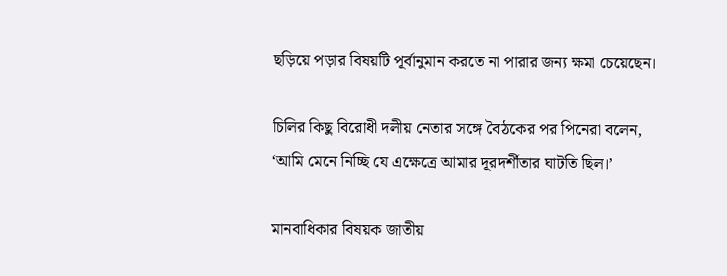ছড়িয়ে পড়ার বিষয়টি পূর্বানুমান করতে না পারার জন্য ক্ষমা চেয়েছেন।

চিলির কিছু বিরোধী দলীয় নেতার সঙ্গে বৈঠকের পর পিনেরা বলেন, ‘আমি মেনে নিচ্ছি যে এক্ষেত্রে আমার দূরদর্শীতার ঘাটতি ছিল।’

মানবাধিকার বিষয়ক জাতীয়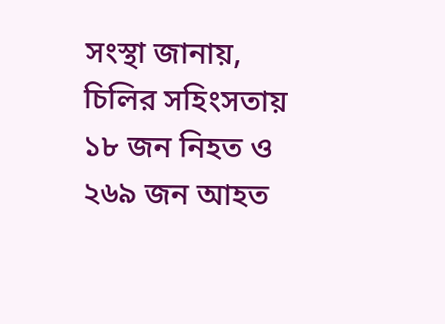সংস্থা জানায়, চিলির সহিংসতায় ১৮ জন নিহত ও ২৬৯ জন আহত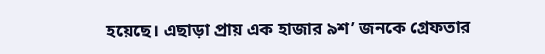হয়েছে। এছাড়া প্রায় এক হাজার ৯শ’ জনকে গ্রেফতার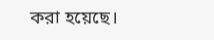করা হয়েছে।